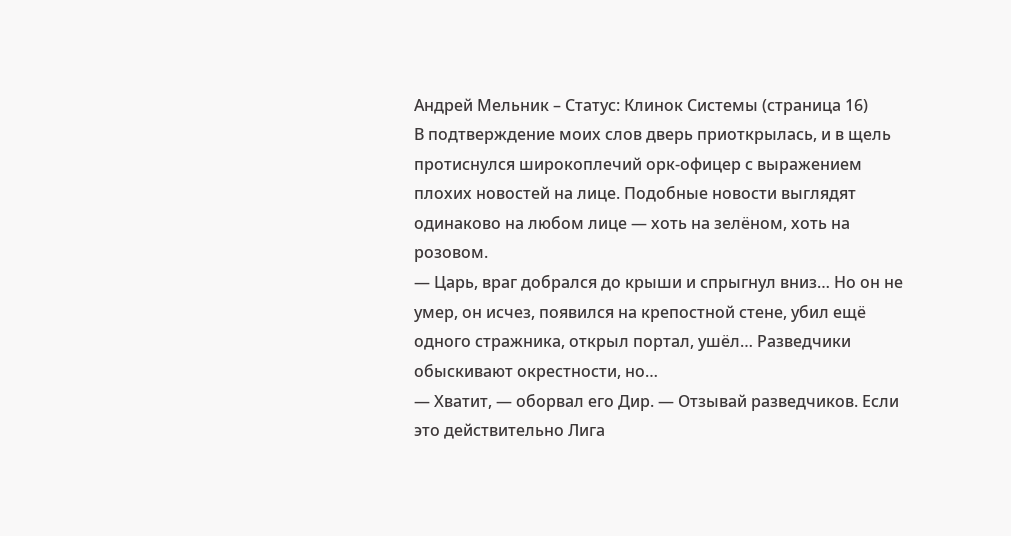Андрей Мельник – Статус: Клинок Системы (страница 16)
В подтверждение моих слов дверь приоткрылась, и в щель протиснулся широкоплечий орк-офицер с выражением плохих новостей на лице. Подобные новости выглядят одинаково на любом лице — хоть на зелёном, хоть на розовом.
— Царь, враг добрался до крыши и спрыгнул вниз… Но он не умер, он исчез, появился на крепостной стене, убил ещё одного стражника, открыл портал, ушёл… Разведчики обыскивают окрестности, но…
— Хватит, — оборвал его Дир. — Отзывай разведчиков. Если это действительно Лига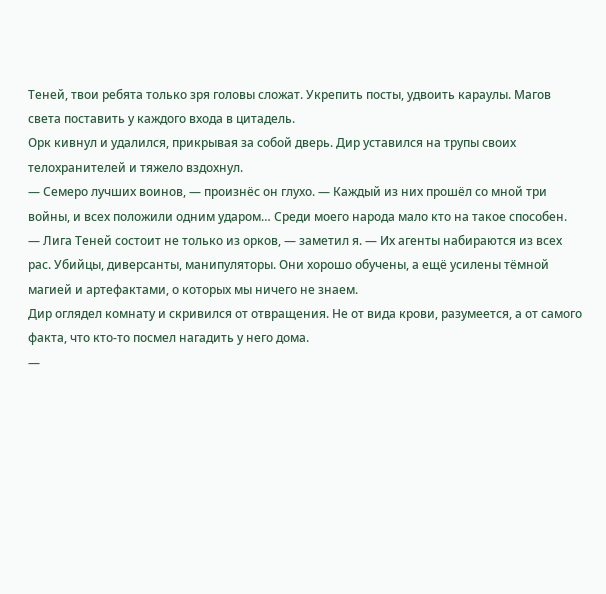Теней, твои ребята только зря головы сложат. Укрепить посты, удвоить караулы. Магов света поставить у каждого входа в цитадель.
Орк кивнул и удалился, прикрывая за собой дверь. Дир уставился на трупы своих телохранителей и тяжело вздохнул.
— Семеро лучших воинов, — произнёс он глухо. — Каждый из них прошёл со мной три войны, и всех положили одним ударом… Среди моего народа мало кто на такое способен.
— Лига Теней состоит не только из орков, — заметил я. — Их агенты набираются из всех рас. Убийцы, диверсанты, манипуляторы. Они хорошо обучены, а ещё усилены тёмной магией и артефактами, о которых мы ничего не знаем.
Дир оглядел комнату и скривился от отвращения. Не от вида крови, разумеется, а от самого факта, что кто-то посмел нагадить у него дома.
—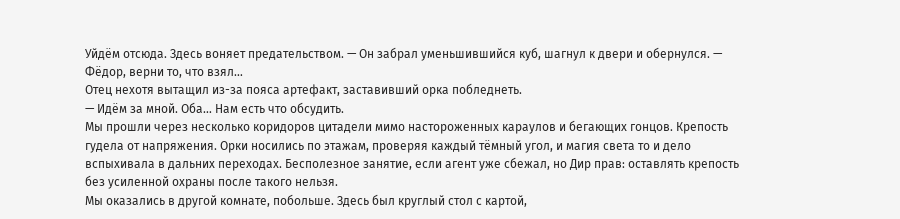Уйдём отсюда. Здесь воняет предательством. — Он забрал уменьшившийся куб, шагнул к двери и обернулся. — Фёдор, верни то, что взял…
Отец нехотя вытащил из-за пояса артефакт, заставивший орка побледнеть.
— Идём за мной. Оба… Нам есть что обсудить.
Мы прошли через несколько коридоров цитадели мимо настороженных караулов и бегающих гонцов. Крепость гудела от напряжения. Орки носились по этажам, проверяя каждый тёмный угол, и магия света то и дело вспыхивала в дальних переходах. Бесполезное занятие, если агент уже сбежал, но Дир прав: оставлять крепость без усиленной охраны после такого нельзя.
Мы оказались в другой комнате, побольше. Здесь был круглый стол с картой,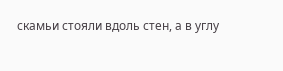скамьи стояли вдоль стен, а в углу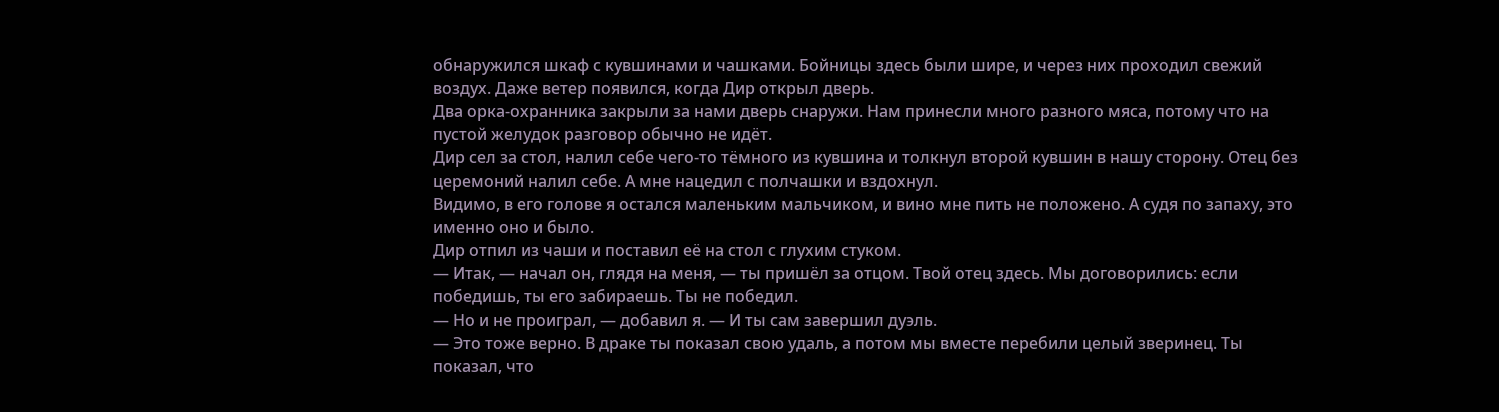обнаружился шкаф с кувшинами и чашками. Бойницы здесь были шире, и через них проходил свежий воздух. Даже ветер появился, когда Дир открыл дверь.
Два орка-охранника закрыли за нами дверь снаружи. Нам принесли много разного мяса, потому что на пустой желудок разговор обычно не идёт.
Дир сел за стол, налил себе чего-то тёмного из кувшина и толкнул второй кувшин в нашу сторону. Отец без церемоний налил себе. А мне нацедил с полчашки и вздохнул.
Видимо, в его голове я остался маленьким мальчиком, и вино мне пить не положено. А судя по запаху, это именно оно и было.
Дир отпил из чаши и поставил её на стол с глухим стуком.
— Итак, — начал он, глядя на меня, — ты пришёл за отцом. Твой отец здесь. Мы договорились: если победишь, ты его забираешь. Ты не победил.
— Но и не проиграл, — добавил я. — И ты сам завершил дуэль.
— Это тоже верно. В драке ты показал свою удаль, а потом мы вместе перебили целый зверинец. Ты показал, что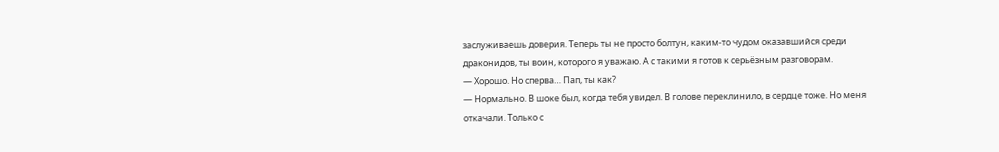заслуживаешь доверия. Теперь ты не просто болтун, каким-то чудом оказавшийся среди драконидов, ты воин, которого я уважаю. А с такими я готов к серьёзным разговорам.
— Хорошо. Но сперва… Пап, ты как?
— Нормально. В шоке был, когда тебя увидел. В голове переклинило, в сердце тоже. Но меня откачали. Только с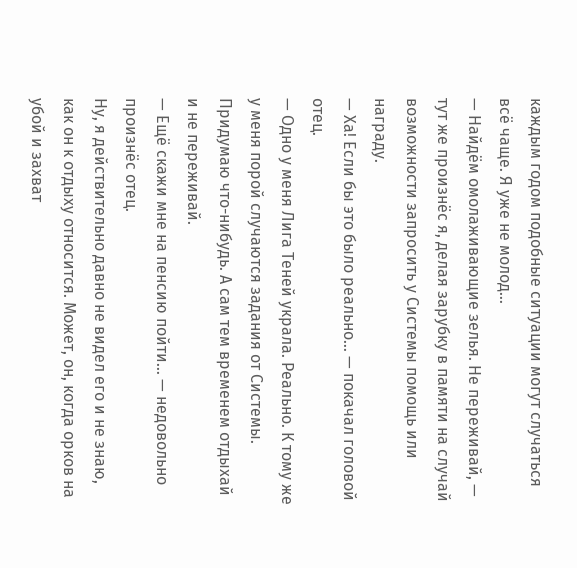каждым годом подобные ситуации могут случаться всё чаще. Я уже не молод…
— Найдём омолаживающие зелья. Не переживай, — тут же произнёс я, делая зарубку в памяти на случай возможности запросить у Системы помощь или награду.
— Ха! Если бы это было реально… — покачал головой отец.
— Одно у меня Лига Теней украла. Реально. К тому же у меня порой случаются задания от Системы. Придумаю что-нибудь. А сам тем временем отдыхай и не переживай.
— Ещё скажи мне на пенсию пойти… — недовольно произнёс отец.
Ну, я действительно давно не видел его и не знаю, как он к отдыху относится. Может, он, когда орков на убой и захват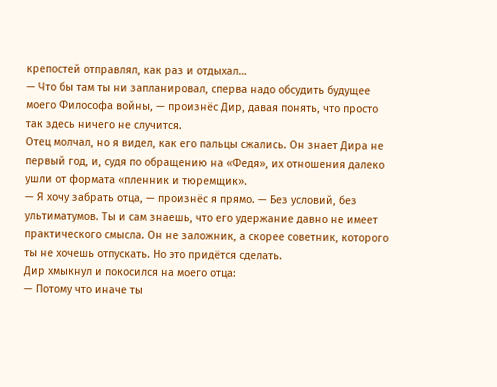крепостей отправлял, как раз и отдыхал…
— Что бы там ты ни запланировал, сперва надо обсудить будущее моего Философа войны, — произнёс Дир, давая понять, что просто так здесь ничего не случится.
Отец молчал, но я видел, как его пальцы сжались. Он знает Дира не первый год, и, судя по обращению на «Федя», их отношения далеко ушли от формата «пленник и тюремщик».
— Я хочу забрать отца, — произнёс я прямо. — Без условий, без ультиматумов. Ты и сам знаешь, что его удержание давно не имеет практического смысла. Он не заложник, а скорее советник, которого ты не хочешь отпускать. Но это придётся сделать.
Дир хмыкнул и покосился на моего отца:
— Потому что иначе ты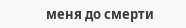меня до смерти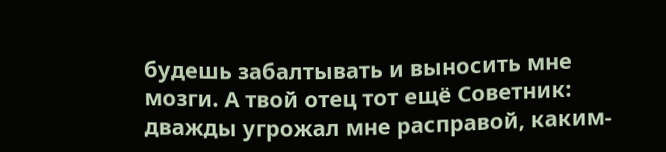будешь забалтывать и выносить мне мозги. А твой отец тот ещё Советник: дважды угрожал мне расправой, каким-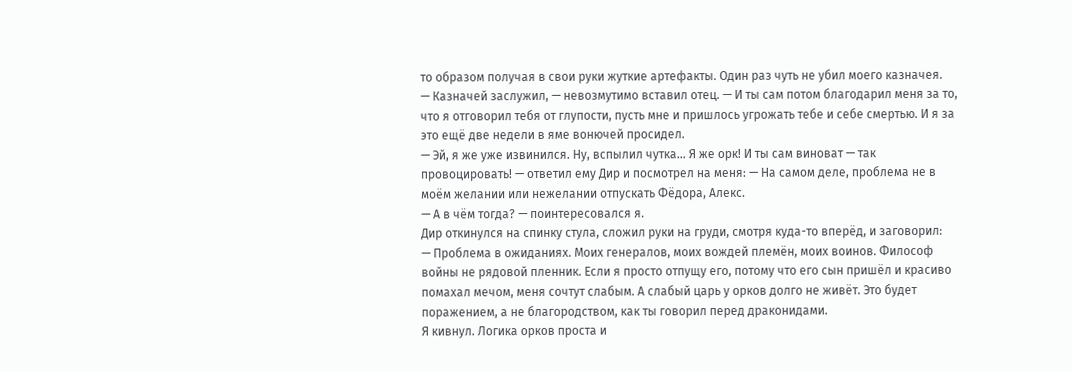то образом получая в свои руки жуткие артефакты. Один раз чуть не убил моего казначея.
— Казначей заслужил, — невозмутимо вставил отец. — И ты сам потом благодарил меня за то, что я отговорил тебя от глупости, пусть мне и пришлось угрожать тебе и себе смертью. И я за это ещё две недели в яме вонючей просидел.
— Эй, я же уже извинился. Ну, вспылил чутка… Я же орк! И ты сам виноват — так провоцировать! — ответил ему Дир и посмотрел на меня: — На самом деле, проблема не в моём желании или нежелании отпускать Фёдора, Алекс.
— А в чём тогда? — поинтересовался я.
Дир откинулся на спинку стула, сложил руки на груди, смотря куда-то вперёд, и заговорил:
— Проблема в ожиданиях. Моих генералов, моих вождей племён, моих воинов. Философ войны не рядовой пленник. Если я просто отпущу его, потому что его сын пришёл и красиво помахал мечом, меня сочтут слабым. А слабый царь у орков долго не живёт. Это будет поражением, а не благородством, как ты говорил перед драконидами.
Я кивнул. Логика орков проста и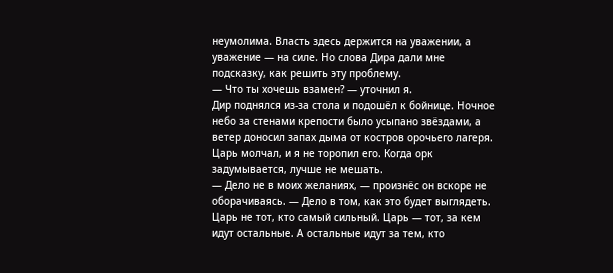неумолима. Власть здесь держится на уважении, а уважение — на силе. Но слова Дира дали мне подсказку, как решить эту проблему.
— Что ты хочешь взамен? — уточнил я.
Дир поднялся из-за стола и подошёл к бойнице. Ночное небо за стенами крепости было усыпано звёздами, а ветер доносил запах дыма от костров орочьего лагеря.
Царь молчал, и я не торопил его. Когда орк задумывается, лучше не мешать.
— Дело не в моих желаниях, — произнёс он вскоре не оборачиваясь. — Дело в том, как это будет выглядеть. Царь не тот, кто самый сильный. Царь — тот, за кем идут остальные. А остальные идут за тем, кто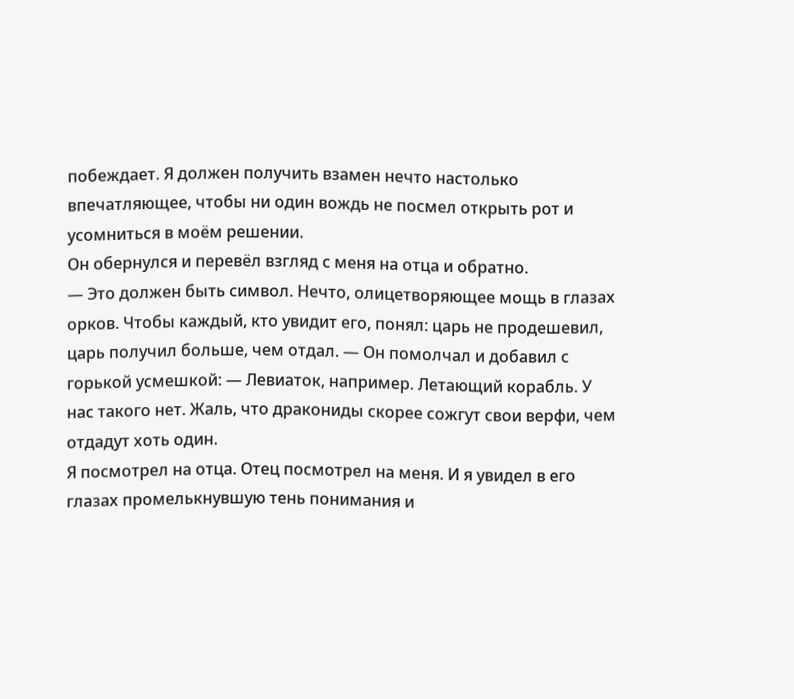побеждает. Я должен получить взамен нечто настолько впечатляющее, чтобы ни один вождь не посмел открыть рот и усомниться в моём решении.
Он обернулся и перевёл взгляд с меня на отца и обратно.
— Это должен быть символ. Нечто, олицетворяющее мощь в глазах орков. Чтобы каждый, кто увидит его, понял: царь не продешевил, царь получил больше, чем отдал. — Он помолчал и добавил с горькой усмешкой: — Левиаток, например. Летающий корабль. У нас такого нет. Жаль, что дракониды скорее сожгут свои верфи, чем отдадут хоть один.
Я посмотрел на отца. Отец посмотрел на меня. И я увидел в его глазах промелькнувшую тень понимания и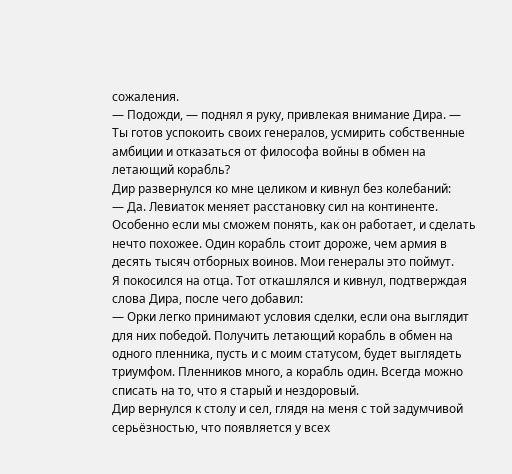сожаления.
— Подожди, — поднял я руку, привлекая внимание Дира. — Ты готов успокоить своих генералов, усмирить собственные амбиции и отказаться от философа войны в обмен на летающий корабль?
Дир развернулся ко мне целиком и кивнул без колебаний:
— Да. Левиаток меняет расстановку сил на континенте. Особенно если мы сможем понять, как он работает, и сделать нечто похожее. Один корабль стоит дороже, чем армия в десять тысяч отборных воинов. Мои генералы это поймут.
Я покосился на отца. Тот откашлялся и кивнул, подтверждая слова Дира, после чего добавил:
— Орки легко принимают условия сделки, если она выглядит для них победой. Получить летающий корабль в обмен на одного пленника, пусть и с моим статусом, будет выглядеть триумфом. Пленников много, а корабль один. Всегда можно списать на то, что я старый и нездоровый.
Дир вернулся к столу и сел, глядя на меня с той задумчивой серьёзностью, что появляется у всех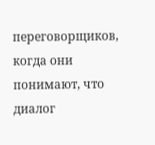переговорщиков, когда они понимают, что диалог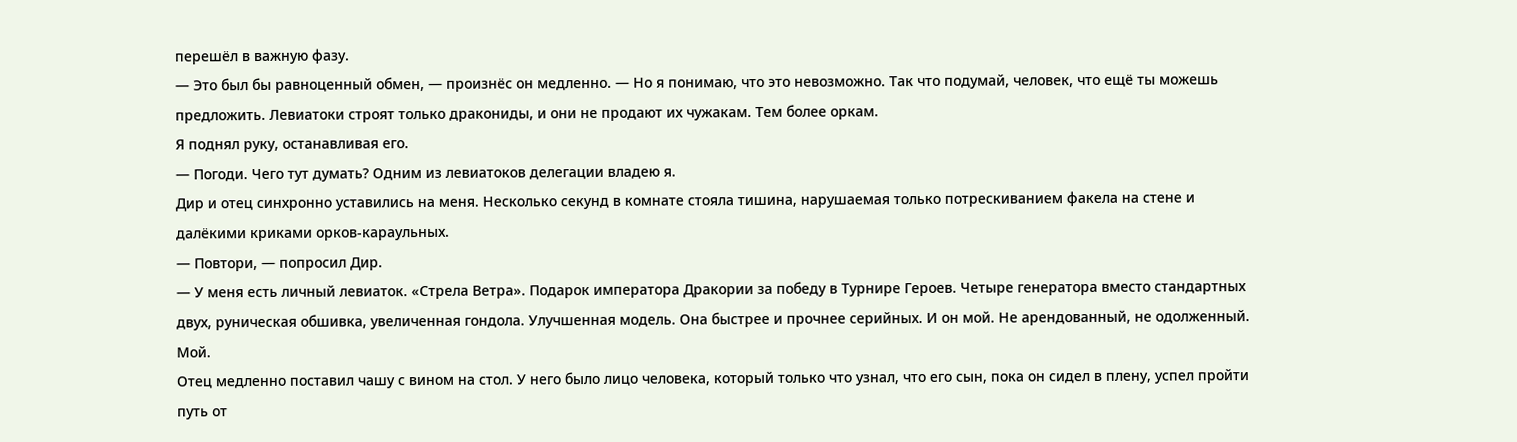перешёл в важную фазу.
— Это был бы равноценный обмен, — произнёс он медленно. — Но я понимаю, что это невозможно. Так что подумай, человек, что ещё ты можешь предложить. Левиатоки строят только дракониды, и они не продают их чужакам. Тем более оркам.
Я поднял руку, останавливая его.
— Погоди. Чего тут думать? Одним из левиатоков делегации владею я.
Дир и отец синхронно уставились на меня. Несколько секунд в комнате стояла тишина, нарушаемая только потрескиванием факела на стене и далёкими криками орков-караульных.
— Повтори, — попросил Дир.
— У меня есть личный левиаток. «Стрела Ветра». Подарок императора Дракории за победу в Турнире Героев. Четыре генератора вместо стандартных двух, руническая обшивка, увеличенная гондола. Улучшенная модель. Она быстрее и прочнее серийных. И он мой. Не арендованный, не одолженный. Мой.
Отец медленно поставил чашу с вином на стол. У него было лицо человека, который только что узнал, что его сын, пока он сидел в плену, успел пройти путь от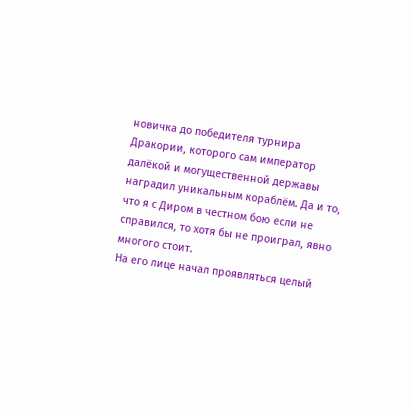новичка до победителя турнира Дракории, которого сам император далёкой и могущественной державы наградил уникальным кораблём. Да и то, что я с Диром в честном бою если не справился, то хотя бы не проиграл, явно многого стоит.
На его лице начал проявляться целый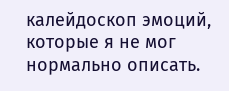калейдоскоп эмоций, которые я не мог нормально описать.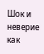Шок и неверие как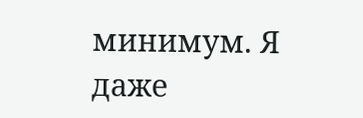минимум. Я даже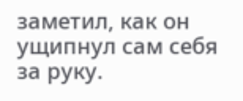заметил, как он ущипнул сам себя за руку.